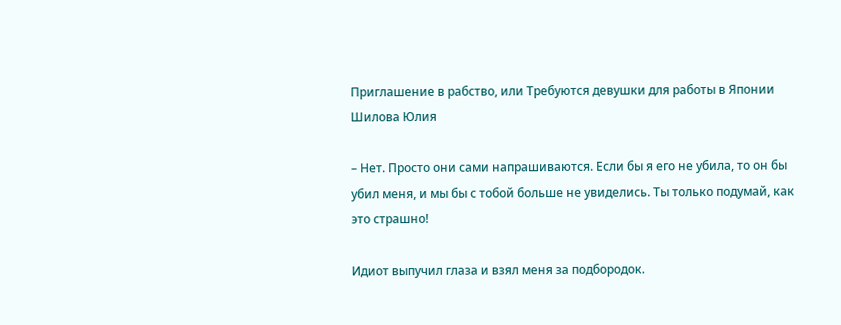Приглашение в рабство, или Требуются девушки для работы в Японии Шилова Юлия

– Нет. Просто они сами напрашиваются. Если бы я его не убила, то он бы убил меня, и мы бы с тобой больше не увиделись. Ты только подумай, как это страшно!

Идиот выпучил глаза и взял меня за подбородок.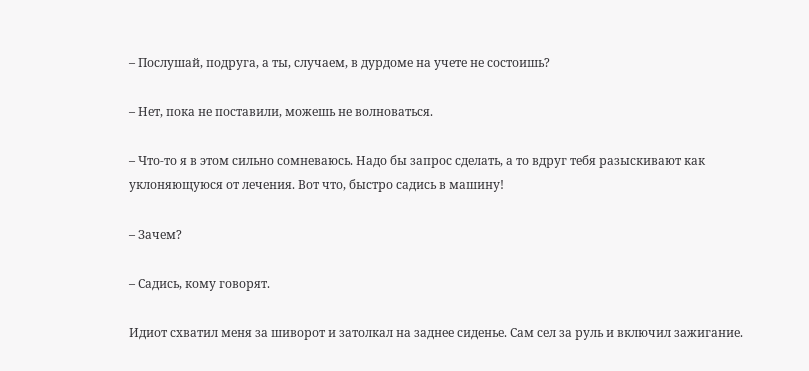– Послушай, подруга, а ты, случаем, в дурдоме на учете не состоишь?

– Нет, пока не поставили, можешь не волноваться.

– Что-то я в этом сильно сомневаюсь. Надо бы запрос сделать, а то вдруг тебя разыскивают как уклоняющуюся от лечения. Вот что, быстро садись в машину!

– Зачем?

– Садись, кому говорят.

Идиот схватил меня за шиворот и затолкал на заднее сиденье. Сам сел за руль и включил зажигание.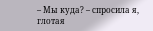– Мы куда? – спросила я, глотая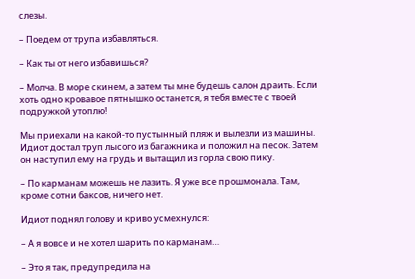слезы.

– Поедем от трупа избавляться.

– Как ты от него избавишься?

– Молча. В море скинем, а затем ты мне будешь салон драить. Если хоть одно кровавое пятнышко останется, я тебя вместе с твоей подружкой утоплю!

Мы приехали на какой-то пустынный пляж и вылезли из машины. Идиот достал труп лысого из багажника и положил на песок. Затем он наступил ему на грудь и вытащил из горла свою пику.

– По карманам можешь не лазить. Я уже все прошмонала. Там, кроме сотни баксов, ничего нет.

Идиот поднял голову и криво усмехнулся:

– А я вовсе и не хотел шарить по карманам…

– Это я так, предупредила на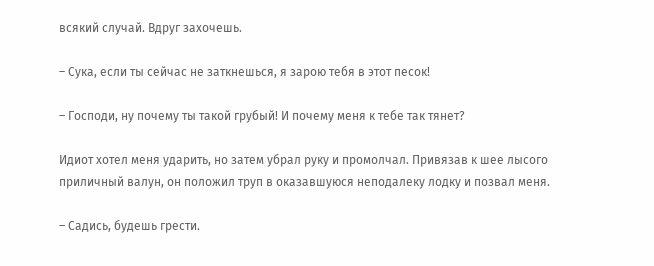всякий случай. Вдруг захочешь.

– Сука, если ты сейчас не заткнешься, я зарою тебя в этот песок!

– Господи, ну почему ты такой грубый! И почему меня к тебе так тянет?

Идиот хотел меня ударить, но затем убрал руку и промолчал. Привязав к шее лысого приличный валун, он положил труп в оказавшуюся неподалеку лодку и позвал меня.

– Садись, будешь грести.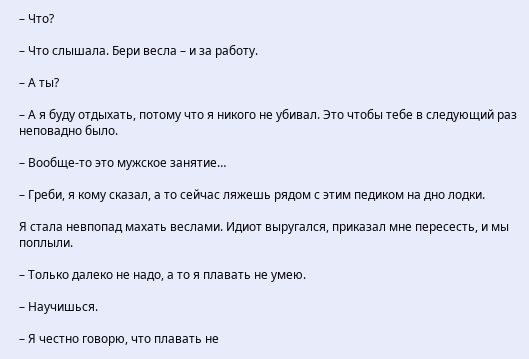– Что?

– Что слышала. Бери весла – и за работу.

– А ты?

– А я буду отдыхать, потому что я никого не убивал. Это чтобы тебе в следующий раз неповадно было.

– Вообще-то это мужское занятие…

– Греби, я кому сказал, а то сейчас ляжешь рядом с этим педиком на дно лодки.

Я стала невпопад махать веслами. Идиот выругался, приказал мне пересесть, и мы поплыли.

– Только далеко не надо, а то я плавать не умею.

– Научишься.

– Я честно говорю, что плавать не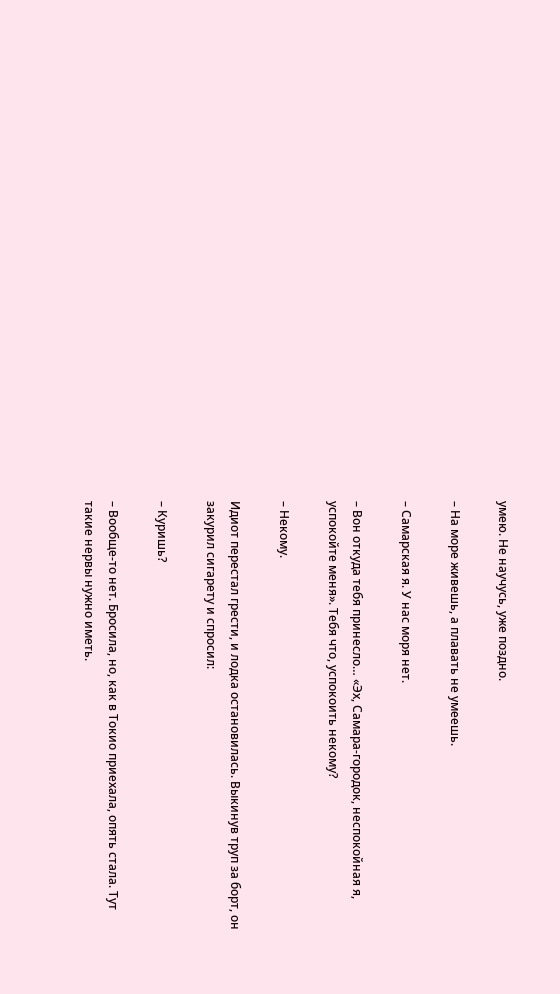умею. Не научусь, уже поздно.

– На море живешь, а плавать не умеешь.

– Самарская я. У нас моря нет.

– Вон откуда тебя принесло… «Эх, Самара-городок, неспокойная я, успокойте меня». Тебя что, успокоить некому?

– Некому.

Идиот перестал грести, и лодка остановилась. Выкинув труп за борт, он закурил сигарету и спросил:

– Куришь?

– Вообще-то нет. Бросила, но, как в Токио приехала, опять стала. Тут такие нервы нужно иметь.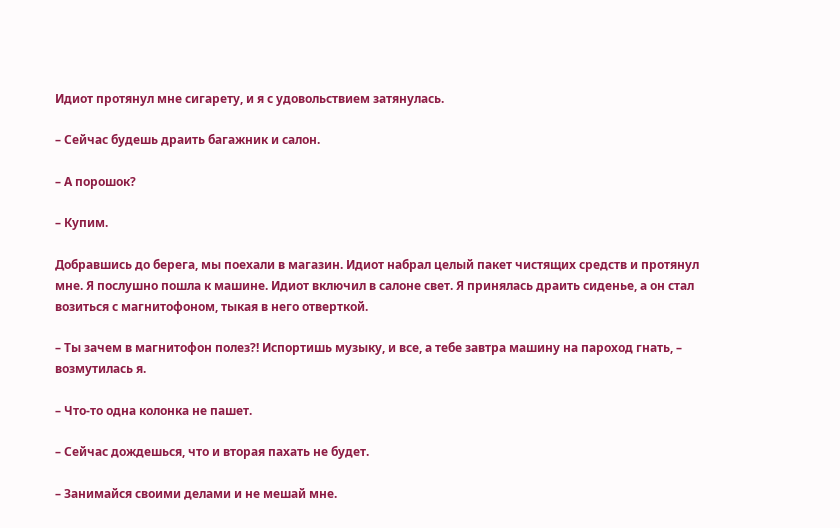Идиот протянул мне сигарету, и я с удовольствием затянулась.

– Сейчас будешь драить багажник и салон.

– А порошок?

– Купим.

Добравшись до берега, мы поехали в магазин. Идиот набрал целый пакет чистящих средств и протянул мне. Я послушно пошла к машине. Идиот включил в салоне свет. Я принялась драить сиденье, а он стал возиться с магнитофоном, тыкая в него отверткой.

– Ты зачем в магнитофон полез?! Испортишь музыку, и все, а тебе завтра машину на пароход гнать, – возмутилась я.

– Что-то одна колонка не пашет.

– Сейчас дождешься, что и вторая пахать не будет.

– Занимайся своими делами и не мешай мне.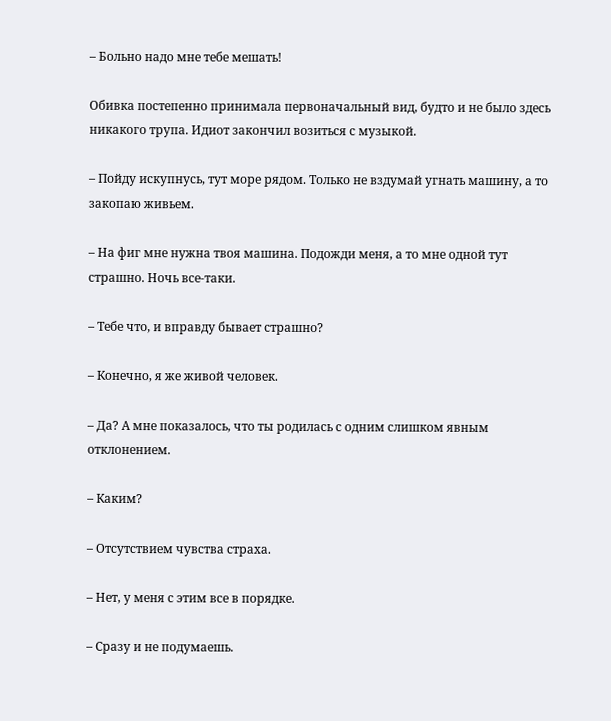– Больно надо мне тебе мешать!

Обивка постепенно принимала первоначальный вид, будто и не было здесь никакого трупа. Идиот закончил возиться с музыкой.

– Пойду искупнусь, тут море рядом. Только не вздумай угнать машину, а то закопаю живьем.

– На фиг мне нужна твоя машина. Подожди меня, а то мне одной тут страшно. Ночь все-таки.

– Тебе что, и вправду бывает страшно?

– Конечно, я же живой человек.

– Да? А мне показалось, что ты родилась с одним слишком явным отклонением.

– Каким?

– Отсутствием чувства страха.

– Нет, у меня с этим все в порядке.

– Сразу и не подумаешь.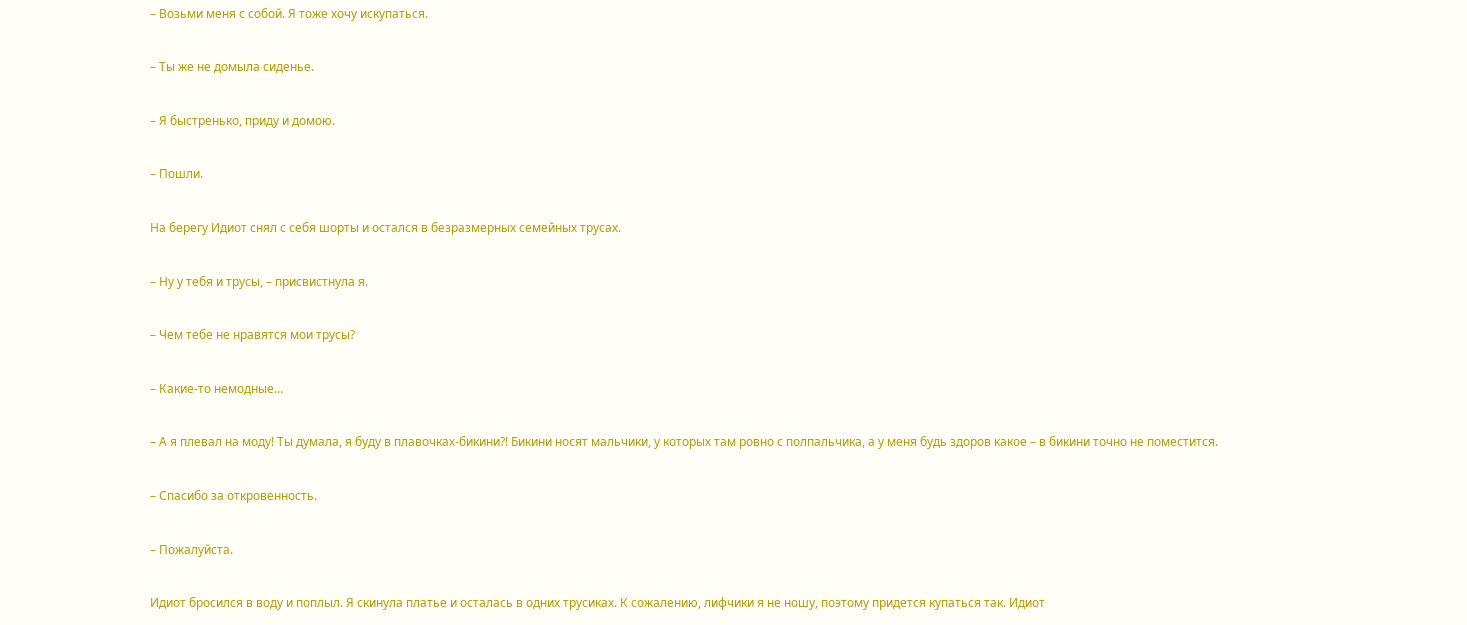– Возьми меня с собой. Я тоже хочу искупаться.

– Ты же не домыла сиденье.

– Я быстренько, приду и домою.

– Пошли.

На берегу Идиот снял с себя шорты и остался в безразмерных семейных трусах.

– Ну у тебя и трусы, – присвистнула я.

– Чем тебе не нравятся мои трусы?

– Какие-то немодные…

– А я плевал на моду! Ты думала, я буду в плавочках-бикини?! Бикини носят мальчики, у которых там ровно с полпальчика, а у меня будь здоров какое – в бикини точно не поместится.

– Спасибо за откровенность.

– Пожалуйста.

Идиот бросился в воду и поплыл. Я скинула платье и осталась в одних трусиках. К сожалению, лифчики я не ношу, поэтому придется купаться так. Идиот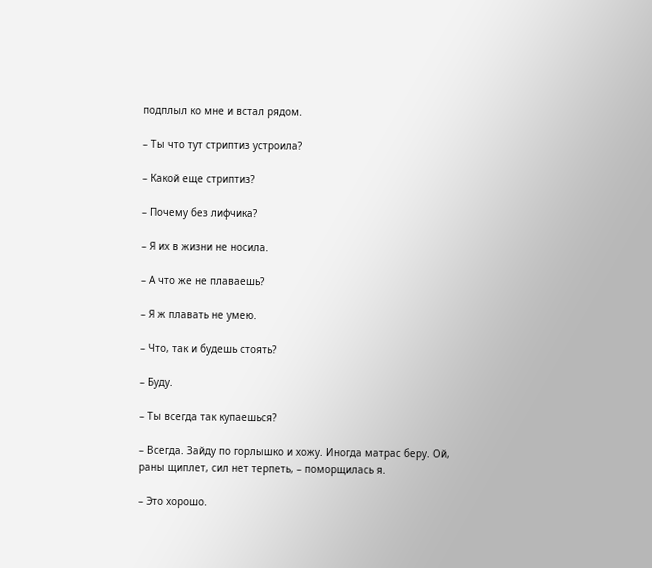подплыл ко мне и встал рядом.

– Ты что тут стриптиз устроила?

– Какой еще стриптиз?

– Почему без лифчика?

– Я их в жизни не носила.

– А что же не плаваешь?

– Я ж плавать не умею.

– Что, так и будешь стоять?

– Буду.

– Ты всегда так купаешься?

– Всегда. Зайду по горлышко и хожу. Иногда матрас беру. Ой, раны щиплет, сил нет терпеть, – поморщилась я.

– Это хорошо.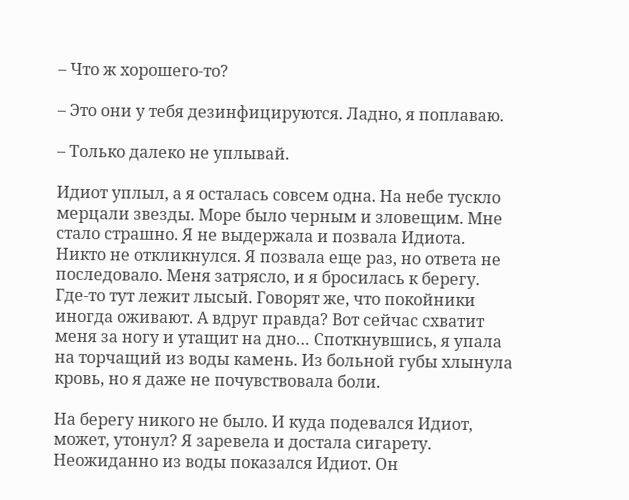– Что ж хорошего-то?

– Это они у тебя дезинфицируются. Ладно, я поплаваю.

– Только далеко не уплывай.

Идиот уплыл, а я осталась совсем одна. На небе тускло мерцали звезды. Море было черным и зловещим. Мне стало страшно. Я не выдержала и позвала Идиота. Никто не откликнулся. Я позвала еще раз, но ответа не последовало. Меня затрясло, и я бросилась к берегу. Где-то тут лежит лысый. Говорят же, что покойники иногда оживают. А вдруг правда? Вот сейчас схватит меня за ногу и утащит на дно… Споткнувшись, я упала на торчащий из воды камень. Из больной губы хлынула кровь, но я даже не почувствовала боли.

На берегу никого не было. И куда подевался Идиот, может, утонул? Я заревела и достала сигарету. Неожиданно из воды показался Идиот. Он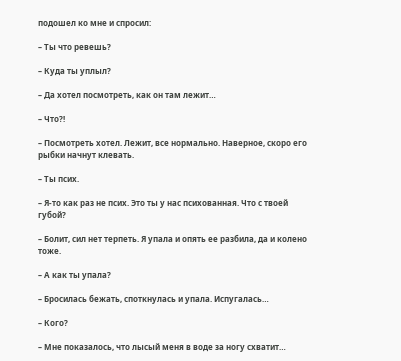подошел ко мне и спросил:

– Ты что ревешь?

– Куда ты уплыл?

– Да хотел посмотреть, как он там лежит…

– Что?!

– Посмотреть хотел. Лежит, все нормально. Наверное, скоро его рыбки начнут клевать.

– Ты псих.

– Я-то как раз не псих. Это ты у нас психованная. Что с твоей губой?

– Болит, сил нет терпеть. Я упала и опять ее разбила, да и колено тоже.

– А как ты упала?

– Бросилась бежать, споткнулась и упала. Испугалась…

– Кого?

– Мне показалось, что лысый меня в воде за ногу схватит…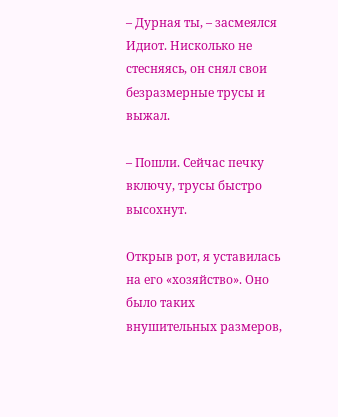– Дурная ты, – засмеялся Идиот. Нисколько не стесняясь, он снял свои безразмерные трусы и выжал.

– Пошли. Сейчас печку включу, трусы быстро высохнут.

Открыв рот, я уставилась на его «хозяйство». Оно было таких внушительных размеров,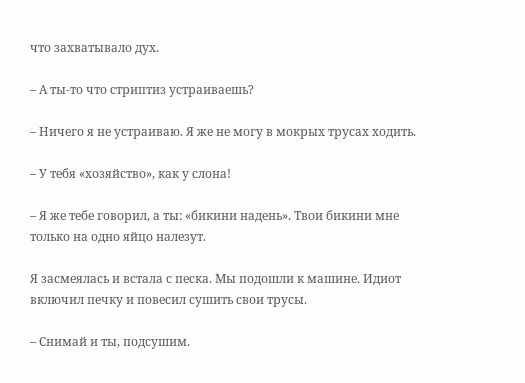что захватывало дух.

– А ты-то что стриптиз устраиваешь?

– Ничего я не устраиваю. Я же не могу в мокрых трусах ходить.

– У тебя «хозяйство», как у слона!

– Я же тебе говорил, а ты: «бикини надень». Твои бикини мне только на одно яйцо налезут.

Я засмеялась и встала с песка. Мы подошли к машине. Идиот включил печку и повесил сушить свои трусы.

– Снимай и ты, подсушим.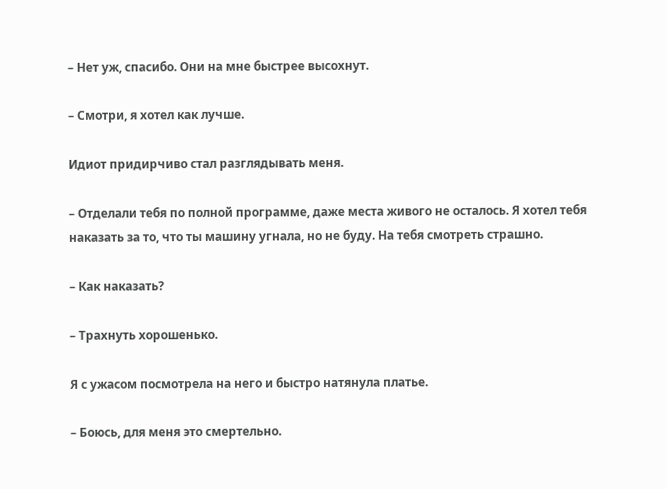– Нет уж, спасибо. Они на мне быстрее высохнут.

– Смотри, я хотел как лучше.

Идиот придирчиво стал разглядывать меня.

– Отделали тебя по полной программе, даже места живого не осталось. Я хотел тебя наказать за то, что ты машину угнала, но не буду. На тебя смотреть страшно.

– Как наказать?

– Трахнуть хорошенько.

Я с ужасом посмотрела на него и быстро натянула платье.

– Боюсь, для меня это смертельно.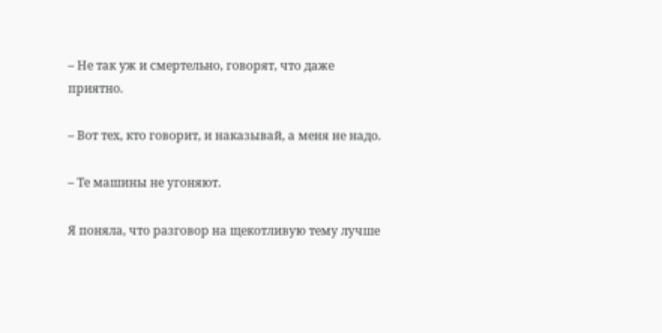– Не так уж и смертельно, говорят, что даже приятно.

– Вот тех, кто говорит, и наказывай, а меня не надо.

– Те машины не угоняют.

Я поняла, что разговор на щекотливую тему лучше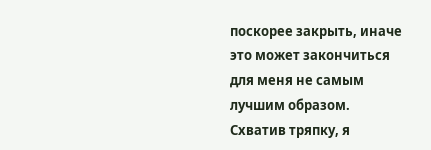поскорее закрыть, иначе это может закончиться для меня не самым лучшим образом. Схватив тряпку, я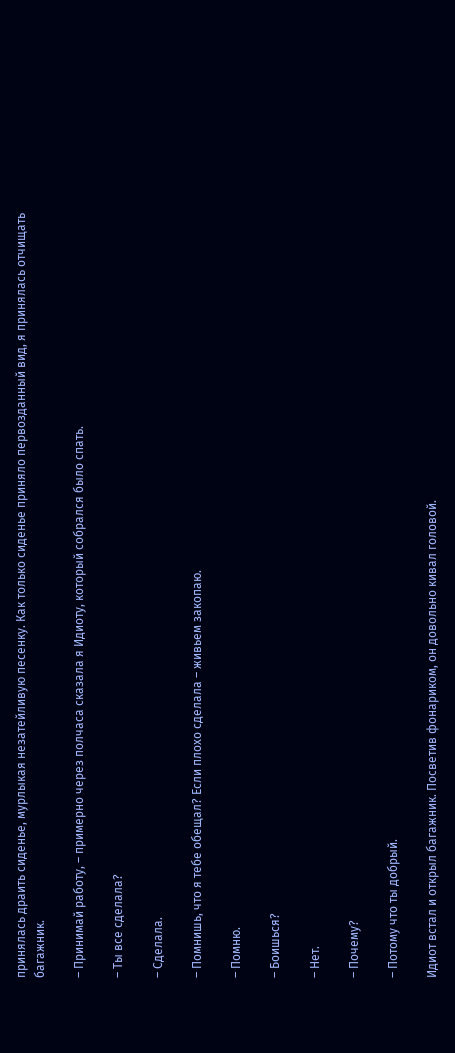принялась драить сиденье, мурлыкая незатейливую песенку. Как только сиденье приняло первозданный вид, я принялась отчищать багажник.

– Принимай работу, – примерно через полчаса сказала я Идиоту, который собрался было спать.

– Ты все сделала?

– Сделала.

– Помнишь, что я тебе обещал? Если плохо сделала – живьем закопаю.

– Помню.

– Боишься?

– Нет.

– Почему?

– Потому что ты добрый.

Идиот встал и открыл багажник. Посветив фонариком, он довольно кивал головой.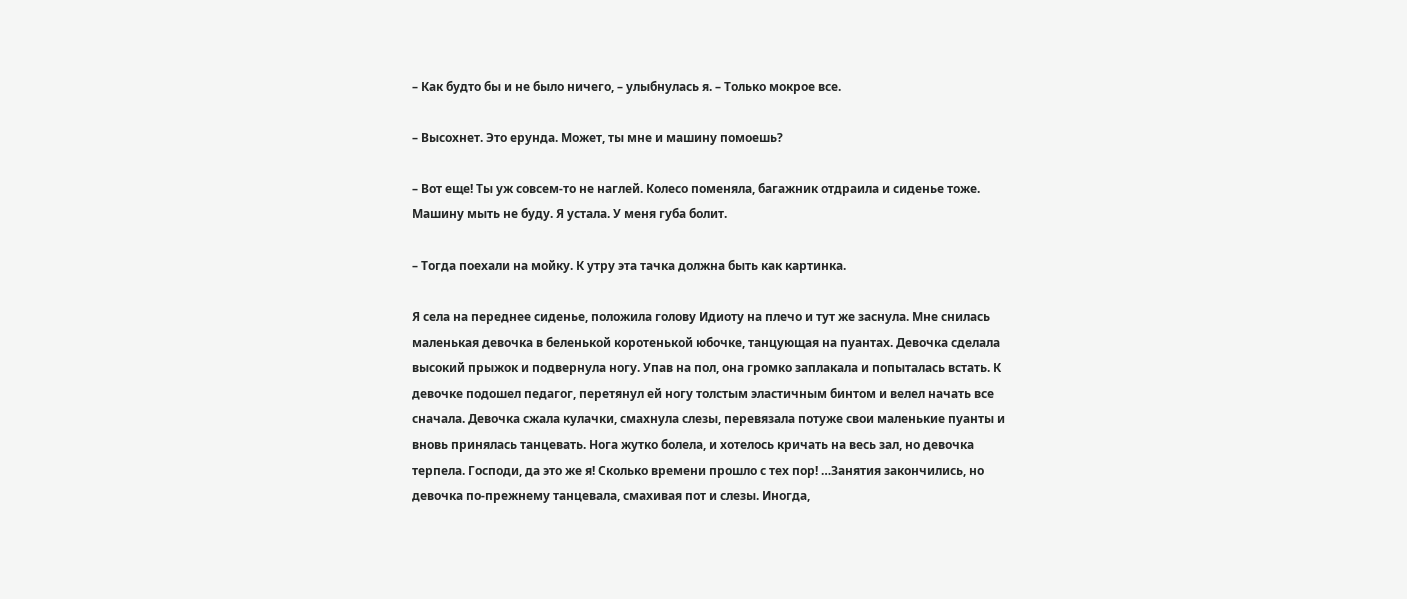– Как будто бы и не было ничего, – улыбнулась я. – Только мокрое все.

– Высохнет. Это ерунда. Может, ты мне и машину помоешь?

– Вот еще! Ты уж совсем-то не наглей. Колесо поменяла, багажник отдраила и сиденье тоже. Машину мыть не буду. Я устала. У меня губа болит.

– Тогда поехали на мойку. К утру эта тачка должна быть как картинка.

Я села на переднее сиденье, положила голову Идиоту на плечо и тут же заснула. Мне снилась маленькая девочка в беленькой коротенькой юбочке, танцующая на пуантах. Девочка сделала высокий прыжок и подвернула ногу. Упав на пол, она громко заплакала и попыталась встать. К девочке подошел педагог, перетянул ей ногу толстым эластичным бинтом и велел начать все сначала. Девочка сжала кулачки, смахнула слезы, перевязала потуже свои маленькие пуанты и вновь принялась танцевать. Нога жутко болела, и хотелось кричать на весь зал, но девочка терпела. Господи, да это же я! Сколько времени прошло с тех пор! …Занятия закончились, но девочка по-прежнему танцевала, смахивая пот и слезы. Иногда,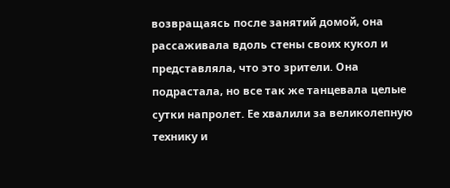возвращаясь после занятий домой, она рассаживала вдоль стены своих кукол и представляла, что это зрители. Она подрастала, но все так же танцевала целые сутки напролет. Ее хвалили за великолепную технику и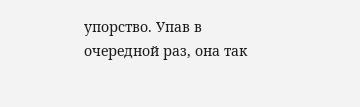упорство. Упав в очередной раз, она так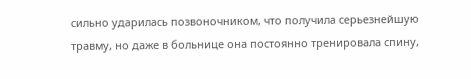сильно ударилась позвоночником, что получила серьезнейшую травму, но даже в больнице она постоянно тренировала спину,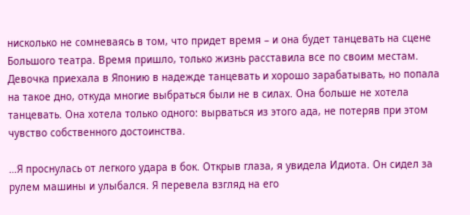нисколько не сомневаясь в том, что придет время – и она будет танцевать на сцене Большого театра. Время пришло, только жизнь расставила все по своим местам. Девочка приехала в Японию в надежде танцевать и хорошо зарабатывать, но попала на такое дно, откуда многие выбраться были не в силах. Она больше не хотела танцевать. Она хотела только одного: вырваться из этого ада, не потеряв при этом чувство собственного достоинства.

…Я проснулась от легкого удара в бок. Открыв глаза, я увидела Идиота. Он сидел за рулем машины и улыбался. Я перевела взгляд на его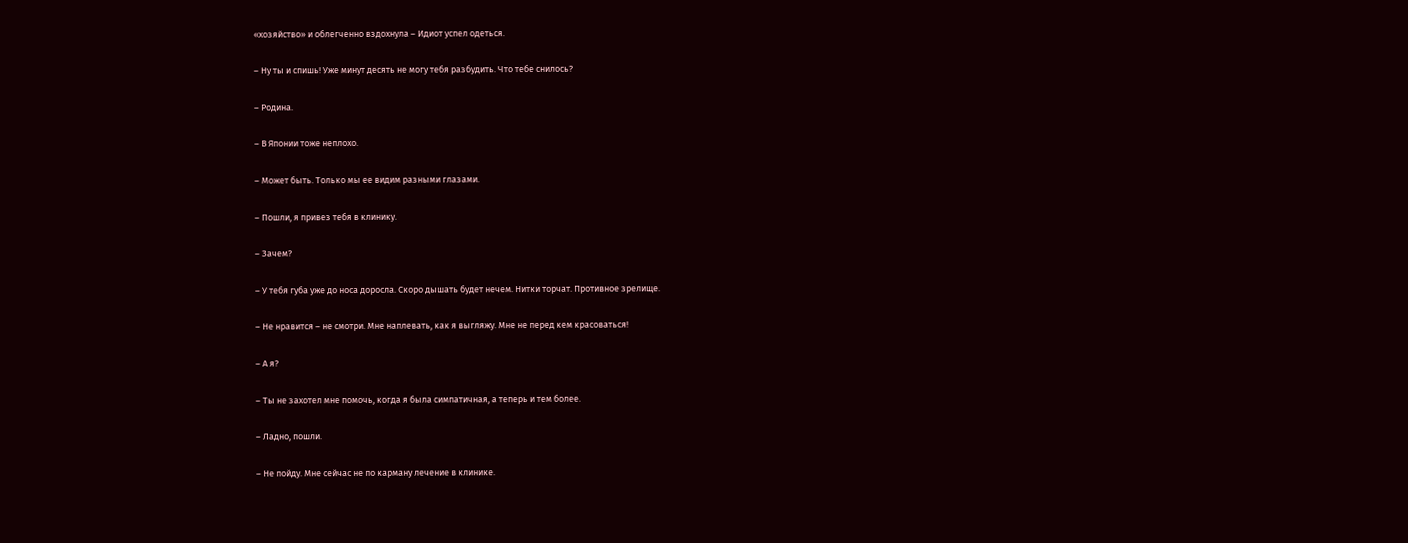«хозяйство» и облегченно вздохнула – Идиот успел одеться.

– Ну ты и спишь! Уже минут десять не могу тебя разбудить. Что тебе снилось?

– Родина.

– В Японии тоже неплохо.

– Может быть. Только мы ее видим разными глазами.

– Пошли, я привез тебя в клинику.

– Зачем?

– У тебя губа уже до носа доросла. Скоро дышать будет нечем. Нитки торчат. Противное зрелище.

– Не нравится – не смотри. Мне наплевать, как я выгляжу. Мне не перед кем красоваться!

– А я?

– Ты не захотел мне помочь, когда я была симпатичная, а теперь и тем более.

– Ладно, пошли.

– Не пойду. Мне сейчас не по карману лечение в клинике.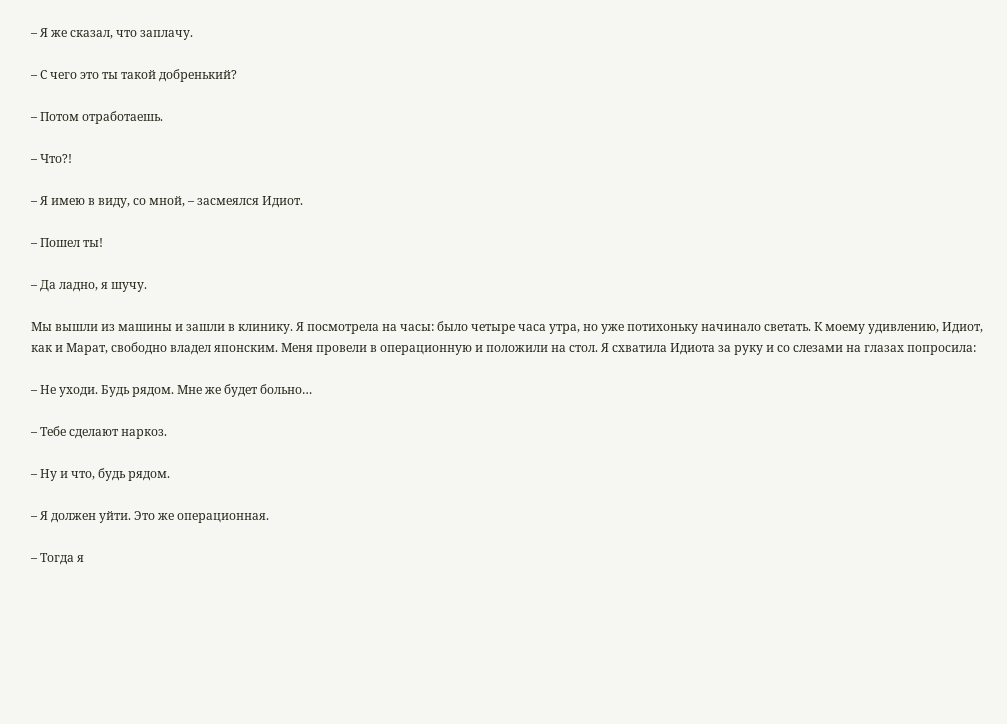– Я же сказал, что заплачу.

– С чего это ты такой добренький?

– Потом отработаешь.

– Что?!

– Я имею в виду, со мной, – засмеялся Идиот.

– Пошел ты!

– Да ладно, я шучу.

Мы вышли из машины и зашли в клинику. Я посмотрела на часы: было четыре часа утра, но уже потихоньку начинало светать. К моему удивлению, Идиот, как и Марат, свободно владел японским. Меня провели в операционную и положили на стол. Я схватила Идиота за руку и со слезами на глазах попросила:

– Не уходи. Будь рядом. Мне же будет больно…

– Тебе сделают наркоз.

– Ну и что, будь рядом.

– Я должен уйти. Это же операционная.

– Тогда я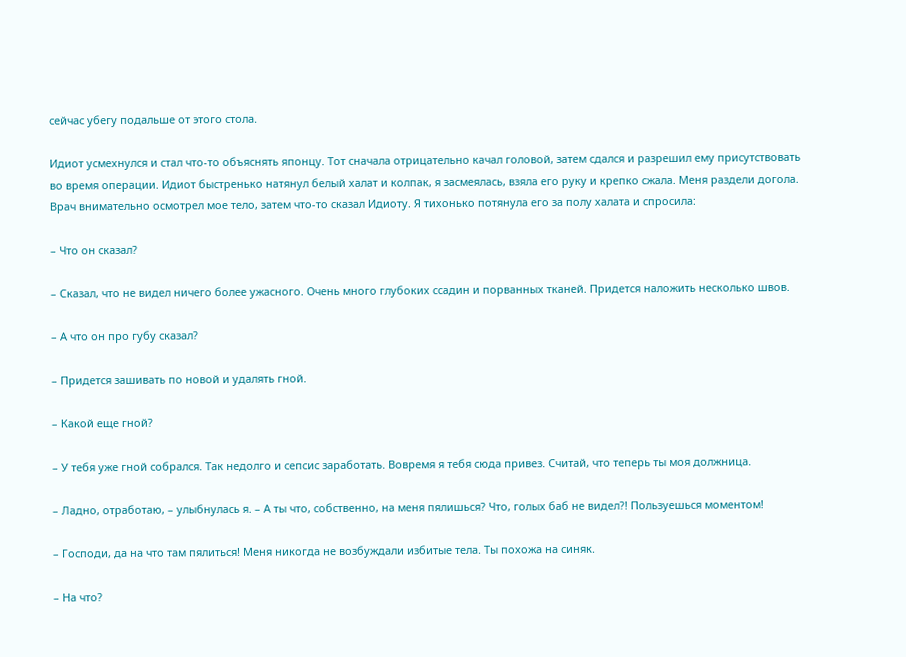сейчас убегу подальше от этого стола.

Идиот усмехнулся и стал что-то объяснять японцу. Тот сначала отрицательно качал головой, затем сдался и разрешил ему присутствовать во время операции. Идиот быстренько натянул белый халат и колпак, я засмеялась, взяла его руку и крепко сжала. Меня раздели догола. Врач внимательно осмотрел мое тело, затем что-то сказал Идиоту. Я тихонько потянула его за полу халата и спросила:

– Что он сказал?

– Сказал, что не видел ничего более ужасного. Очень много глубоких ссадин и порванных тканей. Придется наложить несколько швов.

– А что он про губу сказал?

– Придется зашивать по новой и удалять гной.

– Какой еще гной?

– У тебя уже гной собрался. Так недолго и сепсис заработать. Вовремя я тебя сюда привез. Считай, что теперь ты моя должница.

– Ладно, отработаю, – улыбнулась я. – А ты что, собственно, на меня пялишься? Что, голых баб не видел?! Пользуешься моментом!

– Господи, да на что там пялиться! Меня никогда не возбуждали избитые тела. Ты похожа на синяк.

– На что?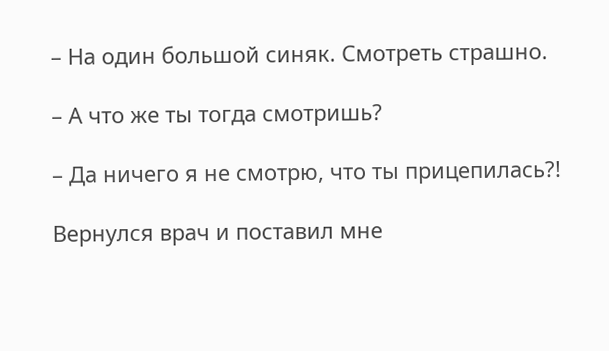– На один большой синяк. Смотреть страшно.

– А что же ты тогда смотришь?

– Да ничего я не смотрю, что ты прицепилась?!

Вернулся врач и поставил мне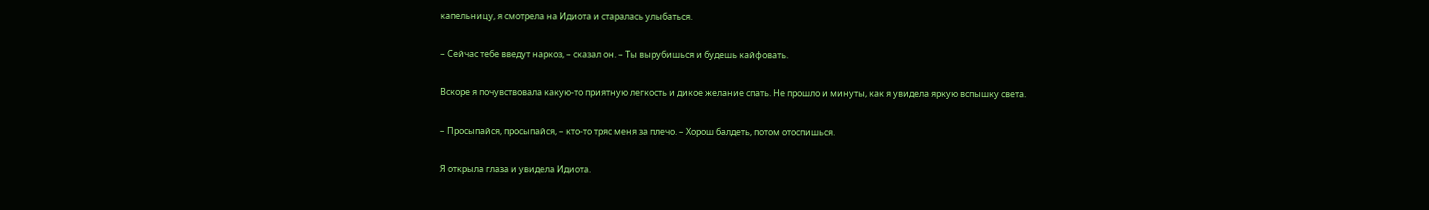капельницу, я смотрела на Идиота и старалась улыбаться.

– Сейчас тебе введут наркоз, – сказал он. – Ты вырубишься и будешь кайфовать.

Вскоре я почувствовала какую-то приятную легкость и дикое желание спать. Не прошло и минуты, как я увидела яркую вспышку света.

– Просыпайся, просыпайся, – кто-то тряс меня за плечо. – Хорош балдеть, потом отоспишься.

Я открыла глаза и увидела Идиота.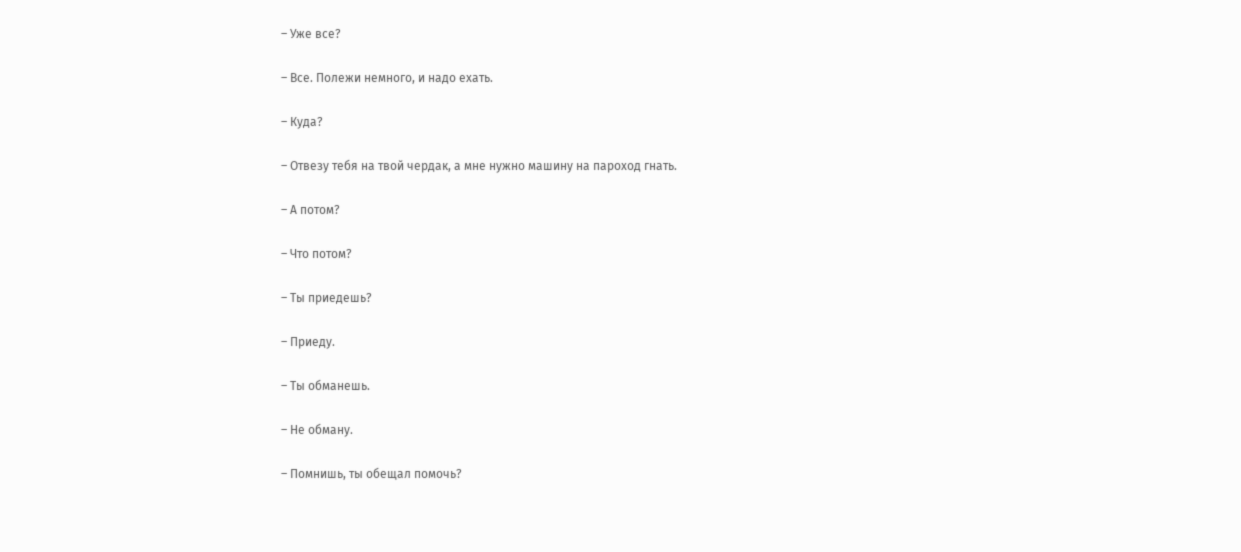– Уже все?

– Все. Полежи немного, и надо ехать.

– Куда?

– Отвезу тебя на твой чердак, а мне нужно машину на пароход гнать.

– А потом?

– Что потом?

– Ты приедешь?

– Приеду.

– Ты обманешь.

– Не обману.

– Помнишь, ты обещал помочь?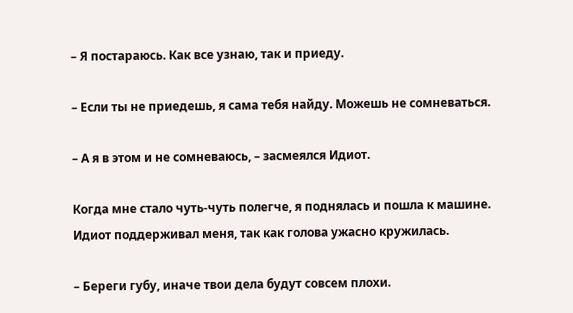– Я постараюсь. Как все узнаю, так и приеду.

– Если ты не приедешь, я сама тебя найду. Можешь не сомневаться.

– А я в этом и не сомневаюсь, – засмеялся Идиот.

Когда мне стало чуть-чуть полегче, я поднялась и пошла к машине. Идиот поддерживал меня, так как голова ужасно кружилась.

– Береги губу, иначе твои дела будут совсем плохи.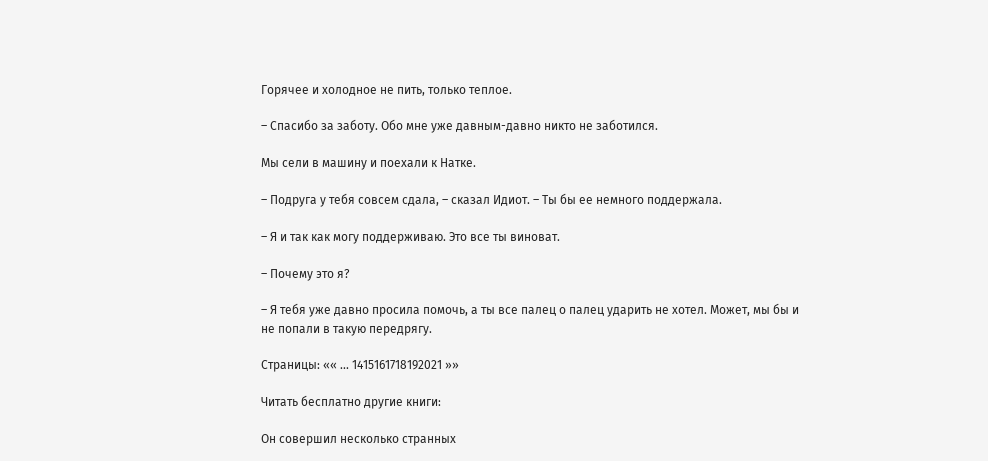Горячее и холодное не пить, только теплое.

– Спасибо за заботу. Обо мне уже давным-давно никто не заботился.

Мы сели в машину и поехали к Натке.

– Подруга у тебя совсем сдала, – сказал Идиот. – Ты бы ее немного поддержала.

– Я и так как могу поддерживаю. Это все ты виноват.

– Почему это я?

– Я тебя уже давно просила помочь, а ты все палец о палец ударить не хотел. Может, мы бы и не попали в такую передрягу.

Страницы: «« ... 1415161718192021 »»

Читать бесплатно другие книги:

Он совершил несколько странных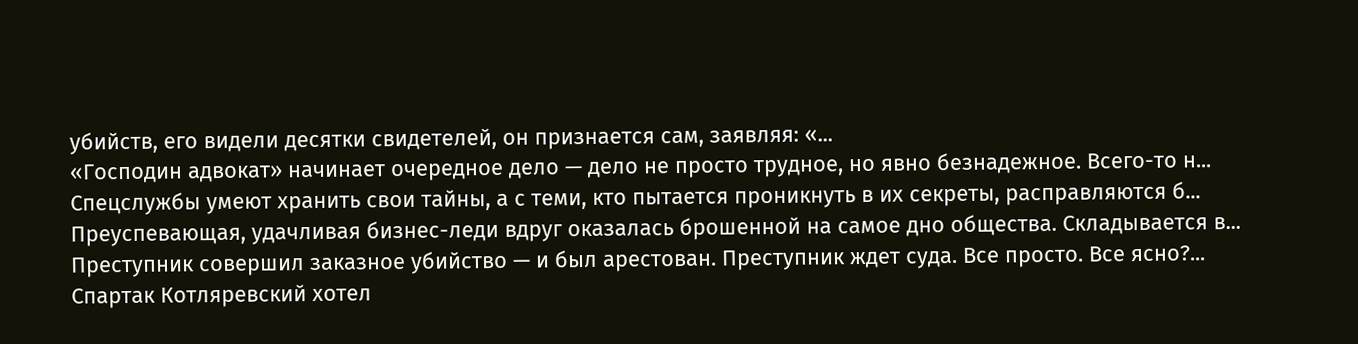убийств, его видели десятки свидетелей, он признается сам, заявляя: «...
«Господин адвокат» начинает очередное дело — дело не просто трудное, но явно безнадежное. Всего-то н...
Спецслужбы умеют хранить свои тайны, а с теми, кто пытается проникнуть в их секреты, расправляются б...
Преуспевающая, удачливая бизнес-леди вдруг оказалась брошенной на самое дно общества. Складывается в...
Преступник совершил заказное убийство — и был арестован. Преступник ждет суда. Все просто. Все ясно?...
Спартак Котляревский хотел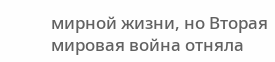мирной жизни, но Вторая мировая война отняла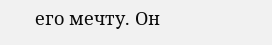его мечту. Он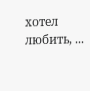хотел любить, ...